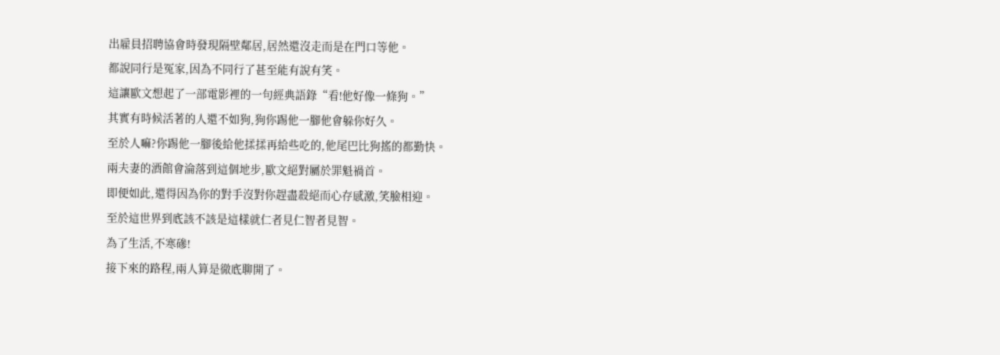出雇員招聘協會時發現隔壁鄰居,居然還沒走而是在門口等他。
都說同行是冤家,因為不同行了甚至能有說有笑。
這讓歐文想起了一部電影裡的一句經典語錄“看!他好像一條狗。”
其實有時候活著的人還不如狗,狗你踢他一腳他會躲你好久。
至於人嘛?你踢他一腳後給他揉揉再給些吃的,他尾巴比狗搖的都勤快。
兩夫妻的酒館會淪落到這個地步,歐文絕對屬於罪魁禍首。
即便如此,還得因為你的對手沒對你趕盡殺絕而心存感激,笑臉相迎。
至於這世界到底該不該是這樣就仁者見仁智者見智。
為了生活,不寒磣!
接下來的路程,兩人算是徹底聊開了。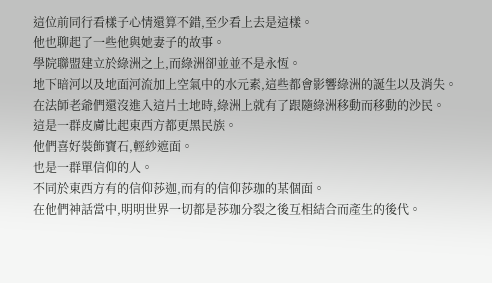這位前同行看樣子心情還算不錯,至少看上去是這樣。
他也聊起了一些他與她妻子的故事。
學院聯盟建立於綠洲之上,而綠洲卻並並不是永恆。
地下暗河以及地面河流加上空氣中的水元素,這些都會影響綠洲的誕生以及消失。
在法師老爺們還沒進入這片土地時,綠洲上就有了跟隨綠洲移動而移動的沙民。
這是一群皮膚比起東西方都更黑民族。
他們喜好裝飾寶石,輕紗遮面。
也是一群單信仰的人。
不同於東西方有的信仰莎迦,而有的信仰莎珈的某個面。
在他們神話當中,明明世界一切都是莎珈分裂之後互相結合而產生的後代。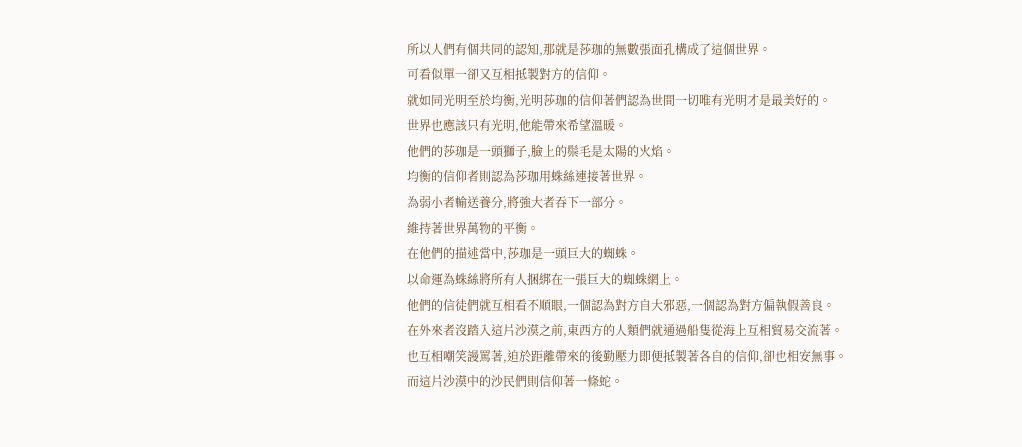所以人們有個共同的認知,那就是莎珈的無數張面孔構成了這個世界。
可看似單一卻又互相抵製對方的信仰。
就如同光明至於均衡,光明莎珈的信仰著們認為世間一切唯有光明才是最美好的。
世界也應該只有光明,他能帶來希望溫暖。
他們的莎珈是一頭獅子,臉上的鬃毛是太陽的火焰。
均衡的信仰者則認為莎珈用蛛絲連接著世界。
為弱小者輸送養分,將強大者吞下一部分。
維持著世界萬物的平衡。
在他們的描述當中,莎珈是一頭巨大的蜘蛛。
以命運為蛛絲將所有人捆綁在一張巨大的蜘蛛網上。
他們的信徒們就互相看不順眼,一個認為對方自大邪惡,一個認為對方偏執假善良。
在外來者沒踏入這片沙漠之前,東西方的人類們就通過船隻從海上互相貿易交流著。
也互相嘲笑謾罵著,迫於距離帶來的後勤壓力即便抵製著各自的信仰,卻也相安無事。
而這片沙漠中的沙民們則信仰著一條蛇。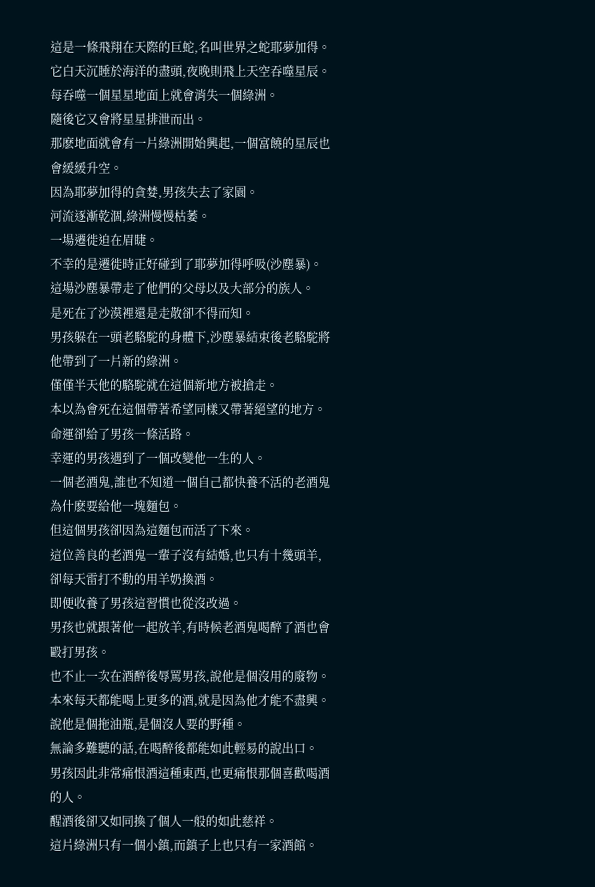這是一條飛翔在天際的巨蛇,名叫世界之蛇耶夢加得。
它白天沉睡於海洋的盡頭,夜晚則飛上天空吞噬星辰。
每吞噬一個星星地面上就會消失一個綠洲。
隨後它又會將星星排泄而出。
那麽地面就會有一片綠洲開始興起,一個富饒的星辰也會緩緩升空。
因為耶夢加得的貪婪,男孩失去了家園。
河流逐漸乾涸,綠洲慢慢枯萎。
一場遷徙迫在眉睫。
不幸的是遷徙時正好碰到了耶夢加得呼吸(沙塵暴)。
這場沙塵暴帶走了他們的父母以及大部分的族人。
是死在了沙漠裡還是走散卻不得而知。
男孩躲在一頭老駱駝的身體下,沙塵暴結束後老駱駝將他帶到了一片新的綠洲。
僅僅半天他的駱駝就在這個新地方被搶走。
本以為會死在這個帶著希望同樣又帶著絕望的地方。
命運卻給了男孩一條活路。
幸運的男孩遇到了一個改變他一生的人。
一個老酒鬼,誰也不知道一個自己都快養不活的老酒鬼為什麽要給他一塊麵包。
但這個男孩卻因為這麵包而活了下來。
這位善良的老酒鬼一輩子沒有結婚,也只有十幾頭羊,卻每天雷打不動的用羊奶換酒。
即便收養了男孩這習慣也從沒改過。
男孩也就跟著他一起放羊,有時候老酒鬼喝醉了酒也會毆打男孩。
也不止一次在酒醉後辱罵男孩,說他是個沒用的廢物。
本來每天都能喝上更多的酒,就是因為他才能不盡興。
說他是個拖油瓶,是個沒人要的野種。
無論多難聽的話,在喝醉後都能如此輕易的說出口。
男孩因此非常痛恨酒這種東西,也更痛恨那個喜歡喝酒的人。
醒酒後卻又如同換了個人一般的如此慈祥。
這片綠洲只有一個小鎮,而鎮子上也只有一家酒館。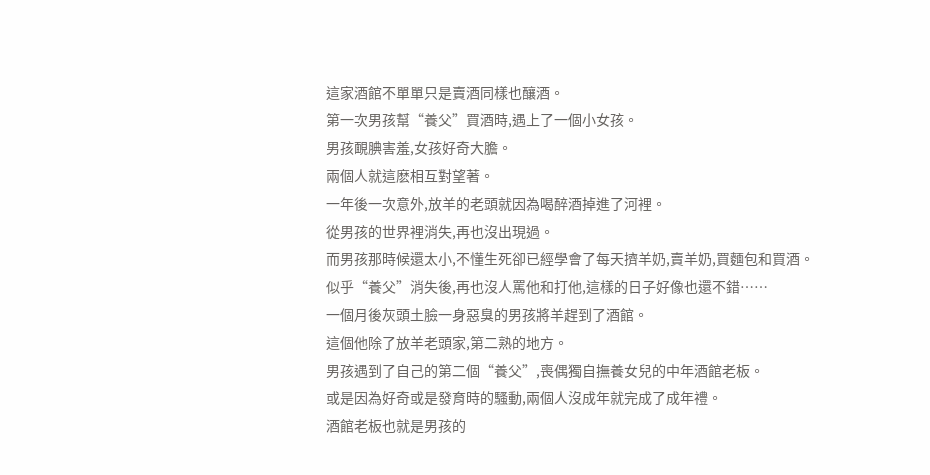這家酒館不單單只是賣酒同樣也釀酒。
第一次男孩幫“養父”買酒時,遇上了一個小女孩。
男孩靦腆害羞,女孩好奇大膽。
兩個人就這麽相互對望著。
一年後一次意外,放羊的老頭就因為喝醉酒掉進了河裡。
從男孩的世界裡消失,再也沒出現過。
而男孩那時候還太小,不懂生死卻已經學會了每天擠羊奶,賣羊奶,買麵包和買酒。
似乎“養父”消失後,再也沒人罵他和打他,這樣的日子好像也還不錯……
一個月後灰頭土臉一身惡臭的男孩將羊趕到了酒館。
這個他除了放羊老頭家,第二熟的地方。
男孩遇到了自己的第二個“養父”,喪偶獨自撫養女兒的中年酒館老板。
或是因為好奇或是發育時的騷動,兩個人沒成年就完成了成年禮。
酒館老板也就是男孩的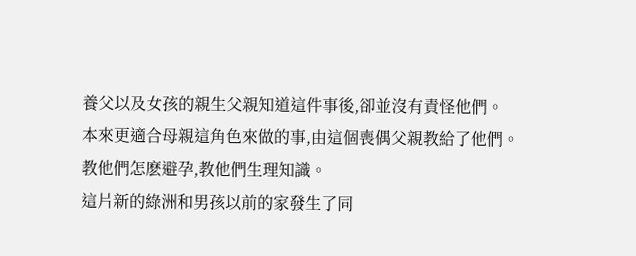養父以及女孩的親生父親知道這件事後,卻並沒有責怪他們。
本來更適合母親這角色來做的事,由這個喪偶父親教給了他們。
教他們怎麽避孕,教他們生理知識。
這片新的綠洲和男孩以前的家發生了同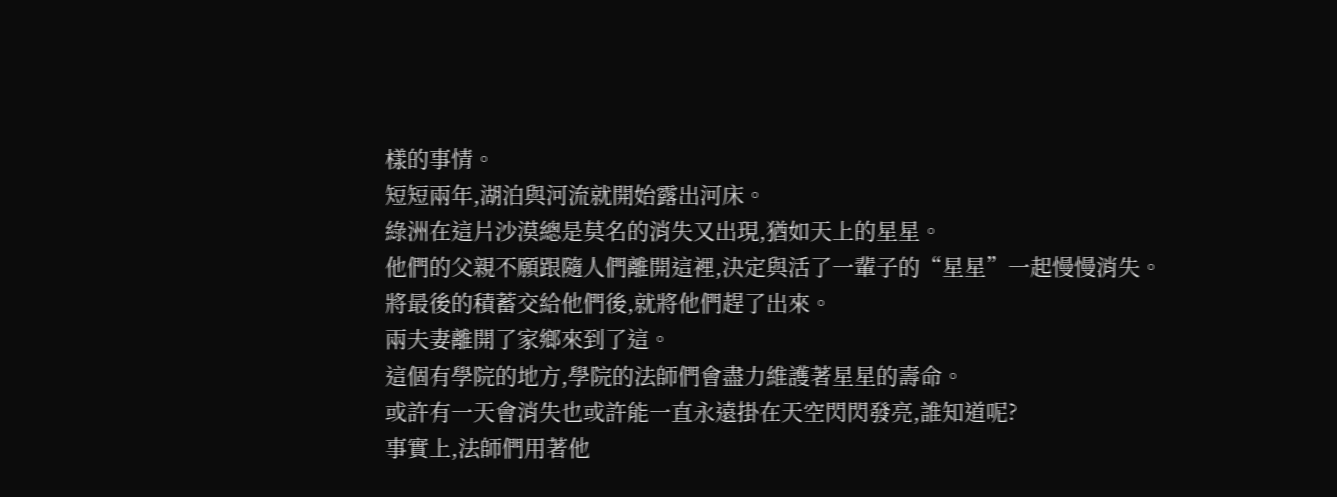樣的事情。
短短兩年,湖泊與河流就開始露出河床。
綠洲在這片沙漠總是莫名的消失又出現,猶如天上的星星。
他們的父親不願跟隨人們離開這裡,決定與活了一輩子的“星星”一起慢慢消失。
將最後的積蓄交給他們後,就將他們趕了出來。
兩夫妻離開了家鄉來到了這。
這個有學院的地方,學院的法師們會盡力維護著星星的壽命。
或許有一天會消失也或許能一直永遠掛在天空閃閃發亮,誰知道呢?
事實上,法師們用著他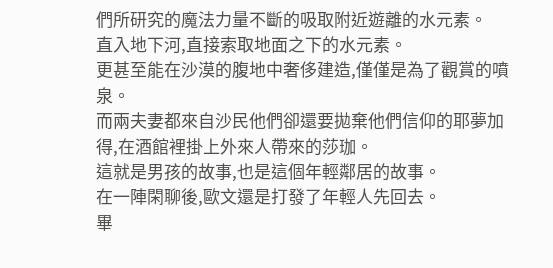們所研究的魔法力量不斷的吸取附近遊離的水元素。
直入地下河,直接索取地面之下的水元素。
更甚至能在沙漠的腹地中奢侈建造,僅僅是為了觀賞的噴泉。
而兩夫妻都來自沙民他們卻還要拋棄他們信仰的耶夢加得,在酒館裡掛上外來人帶來的莎珈。
這就是男孩的故事,也是這個年輕鄰居的故事。
在一陣閑聊後,歐文還是打發了年輕人先回去。
畢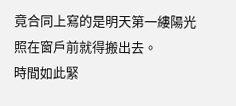竟合同上寫的是明天第一縷陽光照在窗戶前就得搬出去。
時間如此緊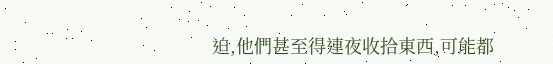迫,他們甚至得連夜收拾東西,可能都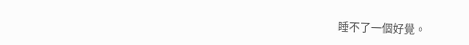睡不了一個好覺。